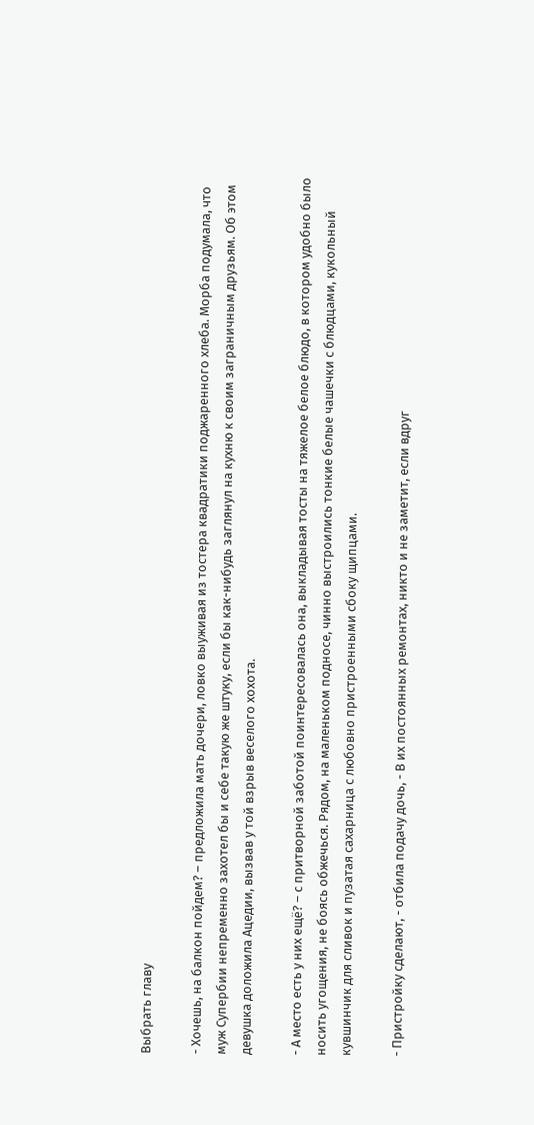Выбрать главу

- Хочешь, на балкон пойдем? – предложила мать дочери, ловко выуживая из тостера квадратики поджаренного хлеба. Морба подумала, что муж Супербии непременно захотел бы и себе такую же штуку, если бы как-нибудь заглянул на кухню к своим заграничным друзьям. Об этом девушка доложила Ацедии, вызвав у той взрыв веселого хохота.

- А место есть у них ещё? – с притворной заботой поинтересовалась она, выкладывая тосты на тяжелое белое блюдо, в котором удобно было носить угощения, не боясь обжечься. Рядом, на маленьком подносе, чинно выстроились тонкие белые чашечки с блюдцами, кукольный кувшинчик для сливок и пузатая сахарница с любовно пристроенными сбоку щипцами.

- Пристройку сделают, - отбила подачу дочь, - В их постоянных ремонтах, никто и не заметит, если вдруг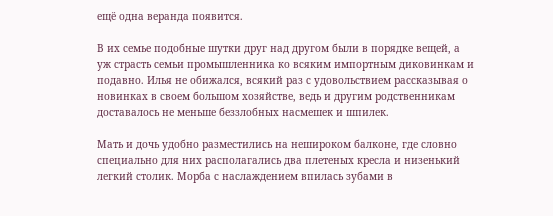ещё одна веранда появится.

В их семье подобные шутки друг над другом были в порядке вещей, а уж страсть семьи промышленника ко всяким импортным диковинкам и подавно. Илья не обижался, всякий раз с удовольствием рассказывая о новинках в своем большом хозяйстве, ведь и другим родственникам доставалось не меньше беззлобных насмешек и шпилек.

Мать и дочь удобно разместились на нешироком балконе, где словно специально для них располагались два плетеных кресла и низенький легкий столик. Морба с наслаждением впилась зубами в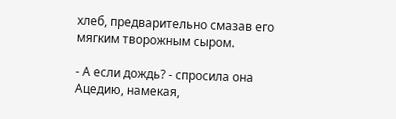хлеб, предварительно смазав его мягким творожным сыром.

- А если дождь? - спросила она Ацедию, намекая,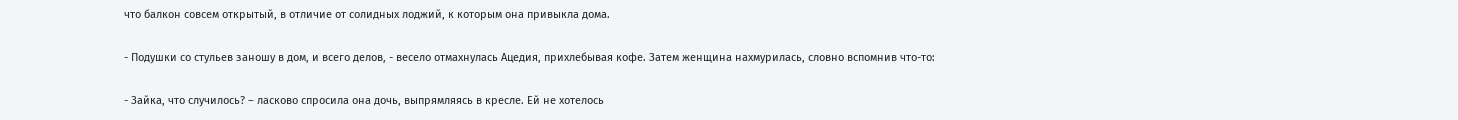что балкон совсем открытый, в отличие от солидных лоджий, к которым она привыкла дома.

- Подушки со стульев заношу в дом, и всего делов, - весело отмахнулась Ацедия, прихлебывая кофе. Затем женщина нахмурилась, словно вспомнив что-то:

- Зайка, что случилось? – ласково спросила она дочь, выпрямляясь в кресле. Ей не хотелось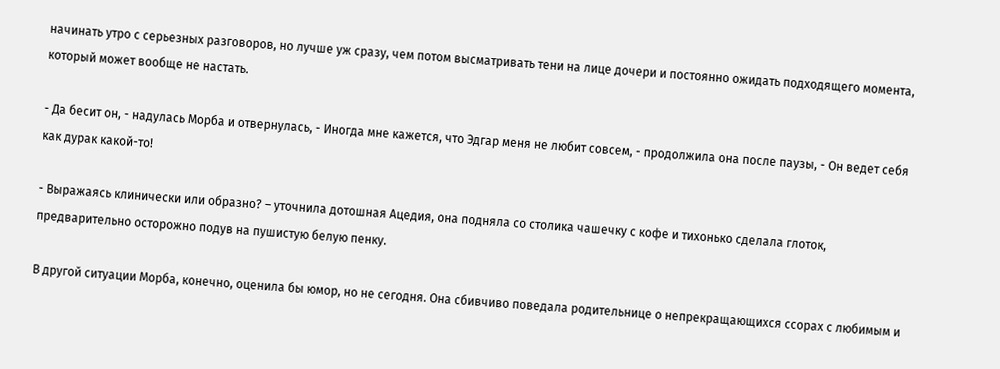начинать утро с серьезных разговоров, но лучше уж сразу, чем потом высматривать тени на лице дочери и постоянно ожидать подходящего момента, который может вообще не настать.

- Да бесит он, - надулась Морба и отвернулась, - Иногда мне кажется, что Эдгар меня не любит совсем, - продолжила она после паузы, - Он ведет себя как дурак какой-то!

- Выражаясь клинически или образно? – уточнила дотошная Ацедия, она подняла со столика чашечку с кофе и тихонько сделала глоток, предварительно осторожно подув на пушистую белую пенку.

В другой ситуации Морба, конечно, оценила бы юмор, но не сегодня. Она сбивчиво поведала родительнице о непрекращающихся ссорах с любимым и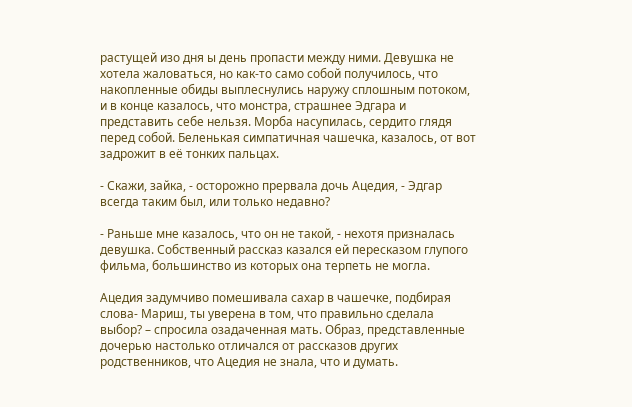растущей изо дня ы день пропасти между ними. Девушка не хотела жаловаться, но как-то само собой получилось, что накопленные обиды выплеснулись наружу сплошным потоком, и в конце казалось, что монстра, страшнее Эдгара и представить себе нельзя. Морба насупилась, сердито глядя перед собой. Беленькая симпатичная чашечка, казалось, от вот задрожит в её тонких пальцах.

- Скажи, зайка, - осторожно прервала дочь Ацедия, - Эдгар всегда таким был, или только недавно?

- Раньше мне казалось, что он не такой, - нехотя призналась девушка. Собственный рассказ казался ей пересказом глупого фильма, большинство из которых она терпеть не могла.

Ацедия задумчиво помешивала сахар в чашечке, подбирая слова- Мариш, ты уверена в том, что правильно сделала выбор? – спросила озадаченная мать. Образ, представленные дочерью настолько отличался от рассказов других родственников, что Ацедия не знала, что и думать.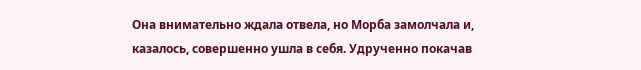Она внимательно ждала отвела, но Морба замолчала и, казалось, совершенно ушла в себя. Удрученно покачав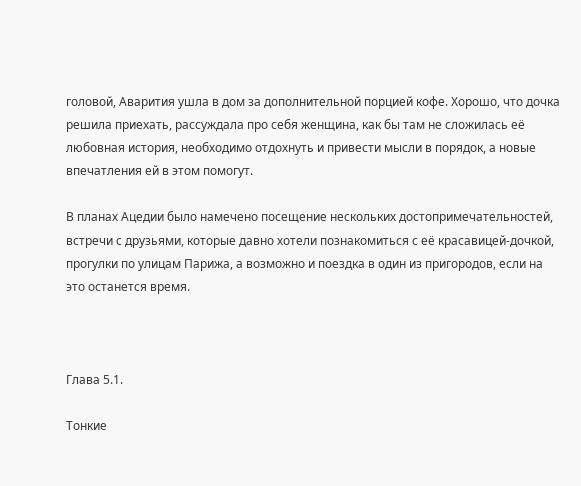головой, Аварития ушла в дом за дополнительной порцией кофе. Хорошо, что дочка решила приехать, рассуждала про себя женщина, как бы там не сложилась её любовная история, необходимо отдохнуть и привести мысли в порядок, а новые впечатления ей в этом помогут.

В планах Ацедии было намечено посещение нескольких достопримечательностей, встречи с друзьями, которые давно хотели познакомиться с её красавицей-дочкой, прогулки по улицам Парижа, а возможно и поездка в один из пригородов, если на это останется время.



Глава 5.1.

Тонкие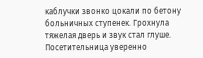каблучки звонко цокали по бетону больничных ступенек. Грохнула тяжелая дверь и звук стал глуше. Посетительница уверенно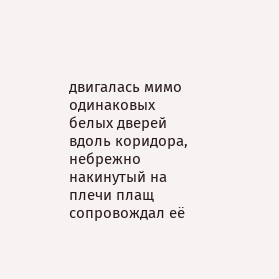двигалась мимо одинаковых белых дверей вдоль коридора, небрежно накинутый на плечи плащ сопровождал её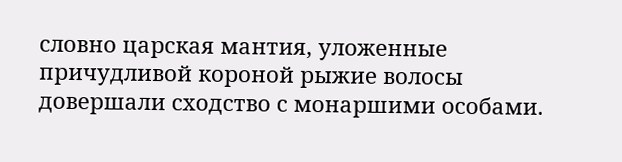словно царская мантия, уложенные причудливой короной рыжие волосы довершали сходство с монаршими особами.